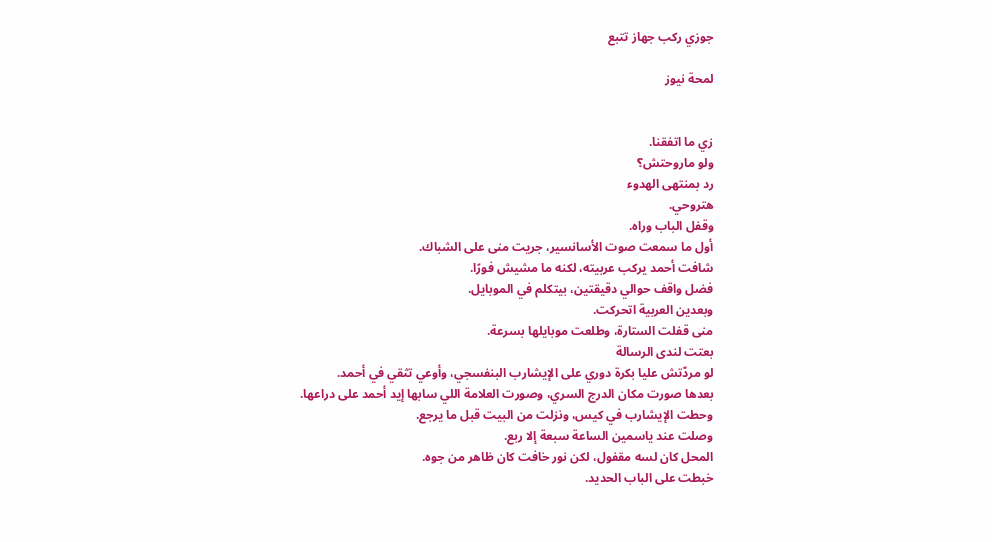جوزي ركب جهاز تتبع

لمحة نيوز


زي ما اتفقنا.
ولو ماروحتش؟
رد بمنتهى الهدوء
هتروحي.
وقفل الباب وراه.
أول ما سمعت صوت الأسانسير، جريت منى على الشباك.
شافت أحمد يركب عربيته، لكنه ما مشيش فورًا.
فضل واقف حوالي دقيقتين، بيتكلم في الموبايل.
وبعدين العربية اتحركت.
منى قفلت الستارة، وطلعت موبايلها بسرعة.
بعتت لندى الرسالة
لو مردّتش عليا بكرة دوري على الإيشارب البنفسجي، وأوعي تثقي في أحمد.
بعدها صورت مكان الدرج السري، وصورت العلامة اللي سابها إيد أحمد على دراعها.
وحطت الإيشارب في كيس، ونزلت من البيت قبل ما يرجع.
وصلت عند ياسمين الساعة سبعة إلا ربع.
المحل كان لسه مقفول، لكن نور خافت كان ظاهر من جوه.
خبطت على الباب الحديد.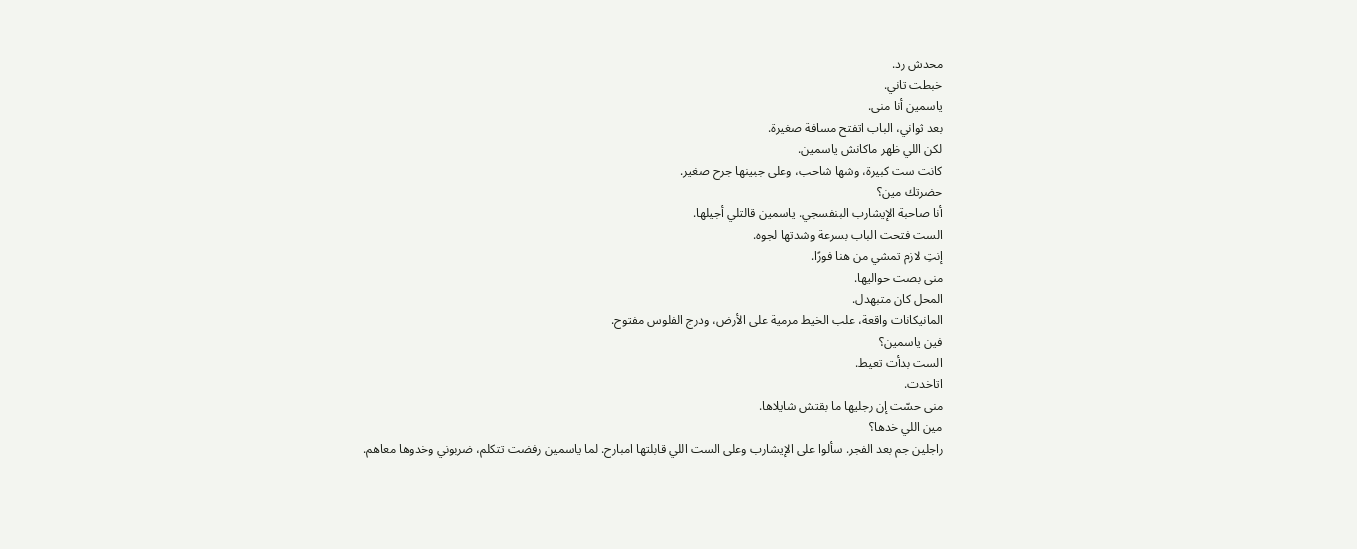محدش رد.
خبطت تاني.
ياسمين أنا منى.
بعد ثواني، الباب اتفتح مسافة صغيرة.
لكن اللي ظهر ماكانش ياسمين.
كانت ست كبيرة، وشها شاحب، وعلى جبينها جرح صغير.
حضرتك مين؟
أنا صاحبة الإيشارب البنفسجي. ياسمين قالتلي أجيلها.
الست فتحت الباب بسرعة وشدتها لجوه.
إنتِ لازم تمشي من هنا فورًا.
منى بصت حواليها.
المحل كان متبهدل.
المانيكانات واقعة، علب الخيط مرمية على الأرض، ودرج الفلوس مفتوح.
فين ياسمين؟
الست بدأت تعيط.
اتاخدت.
منى حسّت إن رجليها ما بقتش شايلاها.
مين اللي خدها؟
راجلين جم بعد الفجر. سألوا على الإيشارب وعلى الست اللي قابلتها امبارح. لما ياسمين رفضت تتكلم، ضربوني وخدوها معاهم.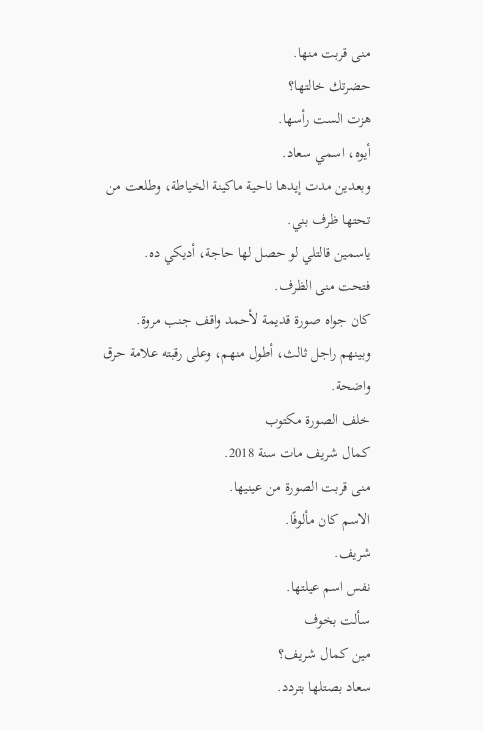منى قربت منها.
حضرتك خالتها؟
هزت الست رأسها.
أيوه، اسمي سعاد.
وبعدين مدت إيدها ناحية ماكينة الخياطة، وطلعت من تحتها ظرف بني.
ياسمين قالتلي لو حصل لها حاجة، أديكي ده.
فتحت منى الظرف.
كان جواه صورة قديمة لأحمد واقف جنب مروة.
وبينهم راجل ثالث، أطول منهم، وعلى رقبته علامة حرق واضحة.
خلف الصورة مكتوب
كمال شريف مات سنة 2018.
منى قربت الصورة من عينيها.
الاسم كان مألوفًا.
شريف.
نفس اسم عيلتها.
سألت بخوف
مين كمال شريف؟
سعاد بصتلها بتردد.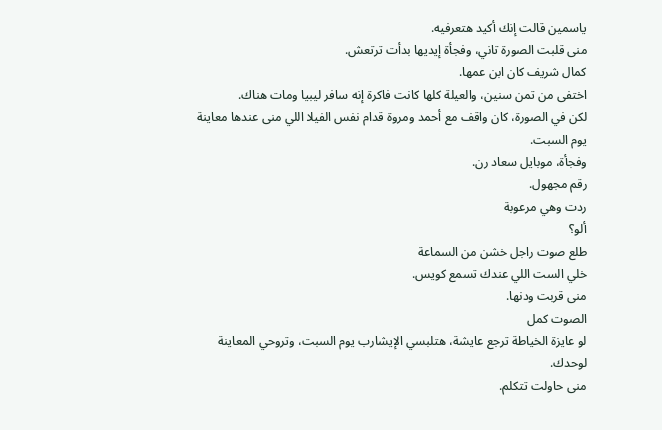ياسمين قالت إنك أكيد هتعرفيه.
منى قلبت الصورة تاني، وفجأة إيديها بدأت ترتعش.
كمال شريف كان ابن عمها.
اختفى من تمن سنين، والعيلة كلها كانت فاكرة إنه سافر ليبيا ومات هناك.
لكن في الصورة، كان واقف مع أحمد ومروة قدام نفس الفيلا اللي منى عندها معاينة يوم السبت.
وفجأة، موبايل سعاد رن.
رقم مجهول.
ردت وهي مرعوبة
ألو؟
طلع صوت راجل خشن من السماعة
خلي الست اللي عندك تسمع كويس.
منى قربت ودنها.
الصوت كمل
لو عايزة الخياطة ترجع عايشة، هتلبسي الإيشارب يوم السبت، وتروحي المعاينة لوحدك.
منى حاولت تتكلم.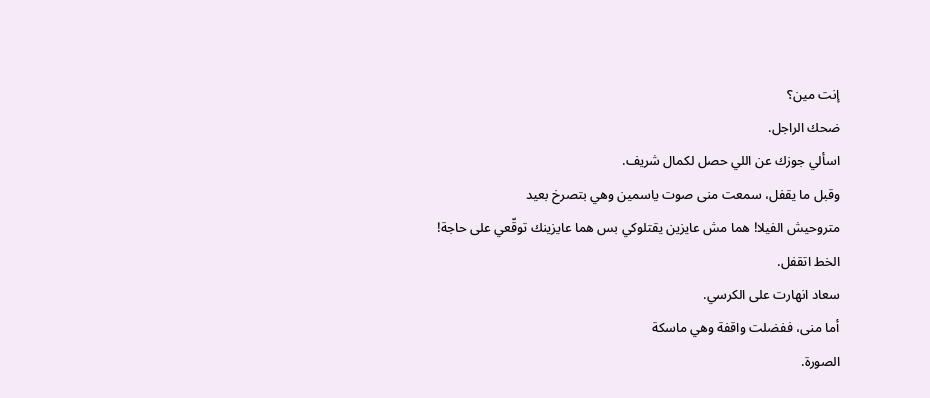إنت مين؟
ضحك الراجل.
اسألي جوزك عن اللي حصل لكمال شريف.
وقبل ما يقفل، سمعت منى صوت ياسمين وهي بتصرخ بعيد
متروحيش الفيلا! هما مش عايزين يقتلوكي بس هما عايزينك توقّعي على حاجة!
الخط اتقفل.
سعاد انهارت على الكرسي.
أما منى، ففضلت واقفة وهي ماسكة
الصورة.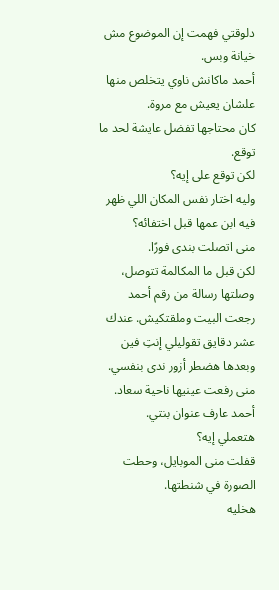دلوقتي فهمت إن الموضوع مش خيانة وبس.
أحمد ماكانش ناوي يتخلص منها علشان يعيش مع مروة.
كان محتاجها تفضل عايشة لحد ما توقع.
لكن توقع على إيه؟
وليه اختار نفس المكان اللي ظهر فيه ابن عمها قبل اختفائه؟
منى اتصلت بندى فورًا.
لكن قبل ما المكالمة تتوصل، وصلتها رسالة من رقم أحمد
رجعت البيت وملقتكيش. عندك عشر دقايق تقوليلي إنتِ فين وبعدها هضطر أزور ندى بنفسي.
منى رفعت عينيها ناحية سعاد.
أحمد عارف عنوان بنتي.
هتعملي إيه؟
قفلت منى الموبايل، وحطت الصورة في شنطتها.
هخليه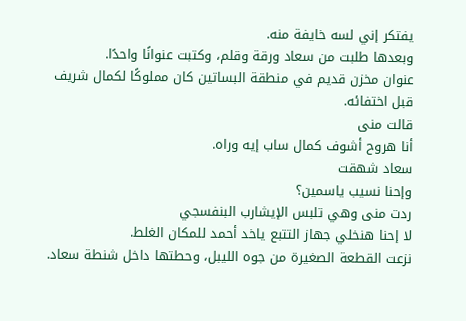يفتكر إني لسه خايفة منه.
وبعدها طلبت من سعاد ورقة وقلم، وكتبت عنوانًا واحدًا.
عنوان مخزن قديم في منطقة البساتين كان مملوكًا لكمال شريف قبل اختفائه.
قالت منى
أنا هروح أشوف كمال ساب إيه وراه.
سعاد شهقت
وإحنا نسيب ياسمين؟
ردت منى وهي تلبس الإيشارب البنفسجي
لا إحنا هنخلي جهاز التتبع ياخد أحمد للمكان الغلط.
نزعت القطعة الصغيرة من جوه الليبل، وحطتها داخل شنطة سعاد.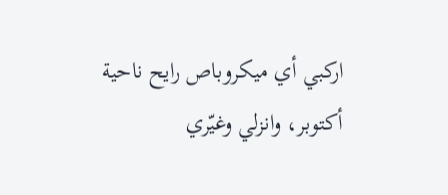اركبي أي ميكروباص رايح ناحية أكتوبر، وانزلي وغيّري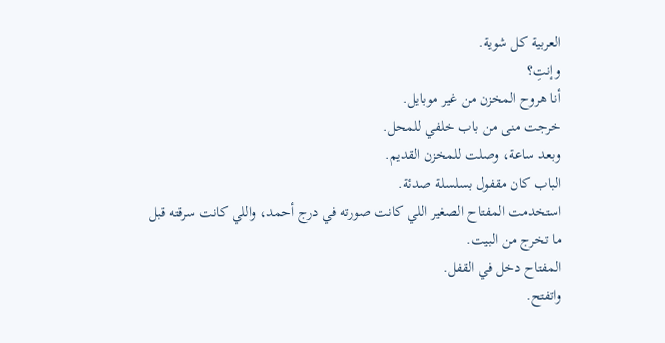العربية كل شوية.
وإنتِ؟
أنا هروح المخزن من غير موبايل.
خرجت منى من باب خلفي للمحل.
وبعد ساعة، وصلت للمخزن القديم.
الباب كان مقفول بسلسلة صدئة.
استخدمت المفتاح الصغير اللي كانت صورته في درج أحمد، واللي كانت سرقته قبل ما تخرج من البيت.
المفتاح دخل في القفل.
واتفتح.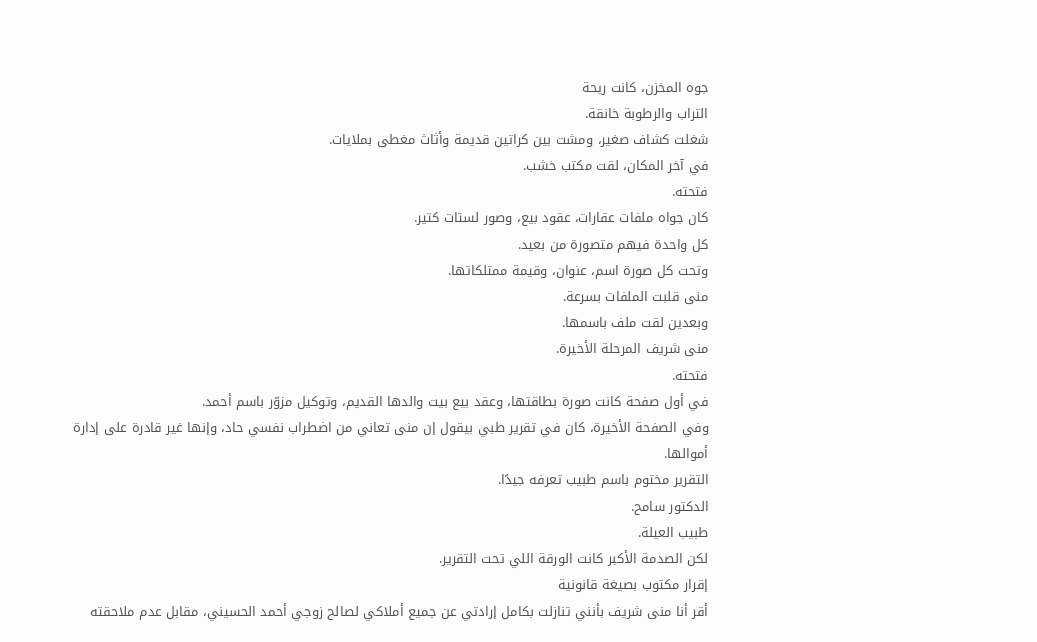جوه المخزن، كانت ريحة
التراب والرطوبة خانقة.
شغلت كشاف صغير، ومشت بين كراتين قديمة وأثاث مغطى بملايات.
في آخر المكان، لقت مكتب خشب.
فتحته.
كان جواه ملفات عقارات، عقود بيع، وصور لستات كتير.
كل واحدة فيهم متصورة من بعيد.
وتحت كل صورة اسم، عنوان، وقيمة ممتلكاتها.
منى قلبت الملفات بسرعة.
وبعدين لقت ملف باسمها.
منى شريف المرحلة الأخيرة.
فتحته.
في أول صفحة كانت صورة بطاقتها، وعقد بيع بيت والدها القديم، وتوكيل مزوّر باسم أحمد.
وفي الصفحة الأخيرة، كان في تقرير طبي بيقول إن منى تعاني من اضطراب نفسي حاد، وإنها غير قادرة على إدارة أموالها.
التقرير مختوم باسم طبيب تعرفه جيدًا.
الدكتور سامح.
طبيب العيلة.
لكن الصدمة الأكبر كانت الورقة اللي تحت التقرير.
إقرار مكتوب بصيغة قانونية
أقر أنا منى شريف بأنني تنازلت بكامل إرادتي عن جميع أملاكي لصالح زوجي أحمد الحسيني، مقابل عدم ملاحقته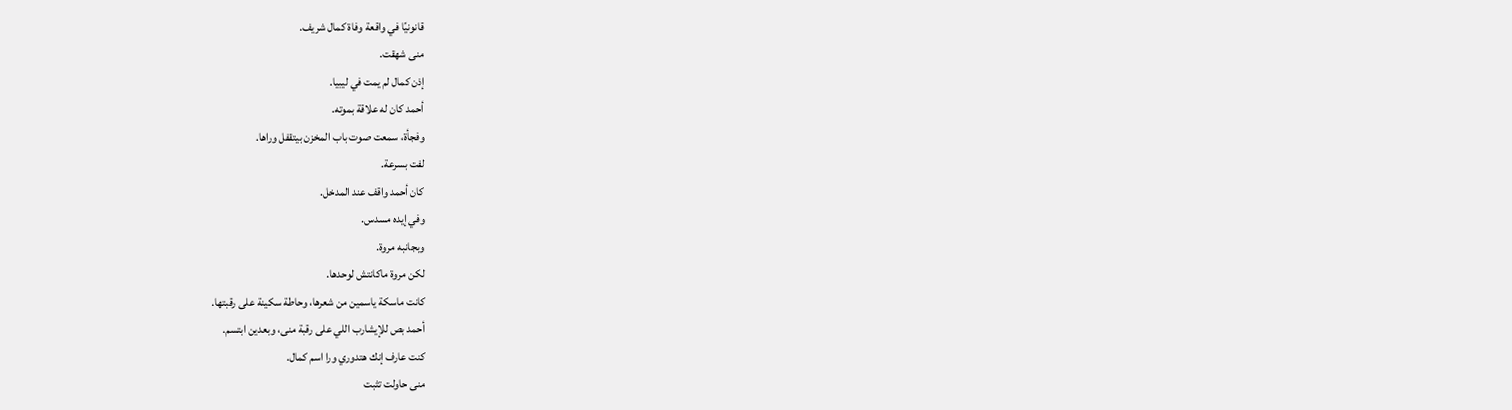قانونيًا في واقعة وفاة كمال شريف.
منى شهقت.
إذن كمال لم يمت في ليبيا.
أحمد كان له علاقة بموته.
وفجأة، سمعت صوت باب المخزن بيتقفل وراها.
لفت بسرعة.
كان أحمد واقف عند المدخل.
وفي إيده مسدس.
وبجانبه مروة.
لكن مروة ماكانتش لوحدها.
كانت ماسكة ياسمين من شعرها، وحاطة سكينة على رقبتها.
أحمد بص للإيشارب اللي على رقبة منى، وبعدين ابتسم.
كنت عارف إنك هتدوري ورا اسم كمال.
منى حاولت تثبت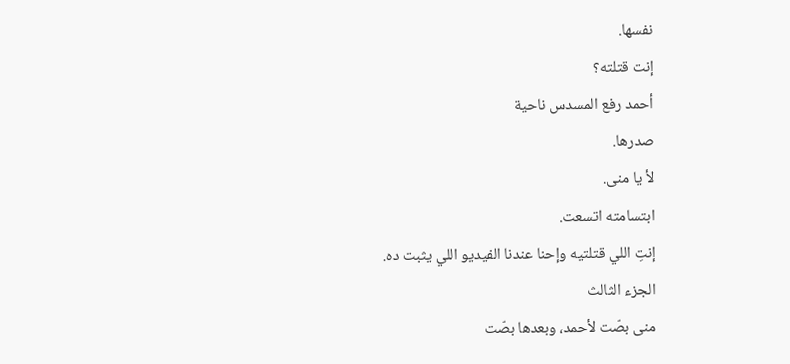نفسها.
إنت قتلته؟
أحمد رفع المسدس ناحية
صدرها.
لأ يا منى.
ابتسامته اتسعت.
إنتِ اللي قتلتيه وإحنا عندنا الفيديو اللي يثبت ده.
الجزء الثالث
منى بصّت لأحمد، وبعدها بصّت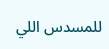للمسدس اللي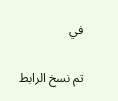في


تم نسخ الرابط